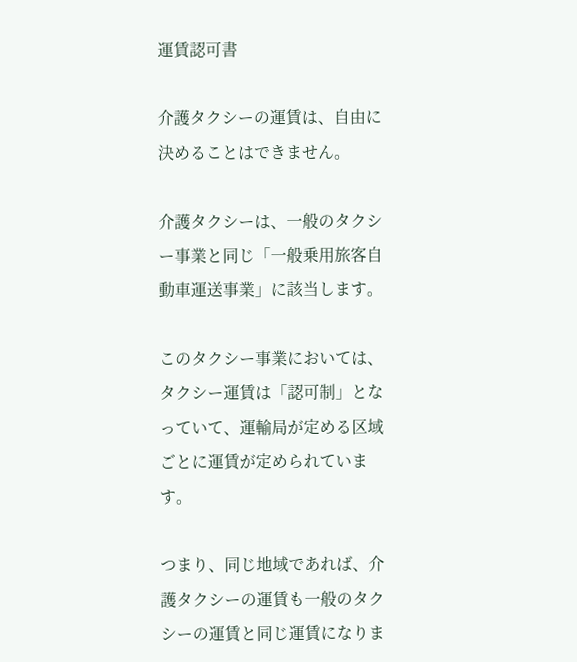運賃認可書

介護タクシーの運賃は、自由に決めることはできません。

介護タクシーは、一般のタクシー事業と同じ「一般乗用旅客自動車運送事業」に該当します。

このタクシー事業においては、タクシー運賃は「認可制」となっていて、運輸局が定める区域ごとに運賃が定められています。

つまり、同じ地域であれば、介護タクシーの運賃も一般のタクシーの運賃と同じ運賃になりま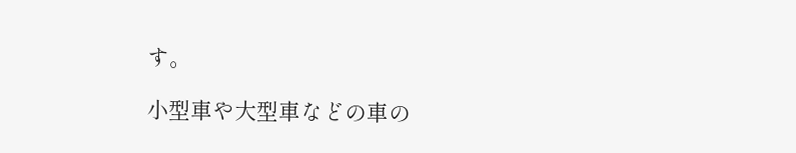す。

小型車や大型車などの車の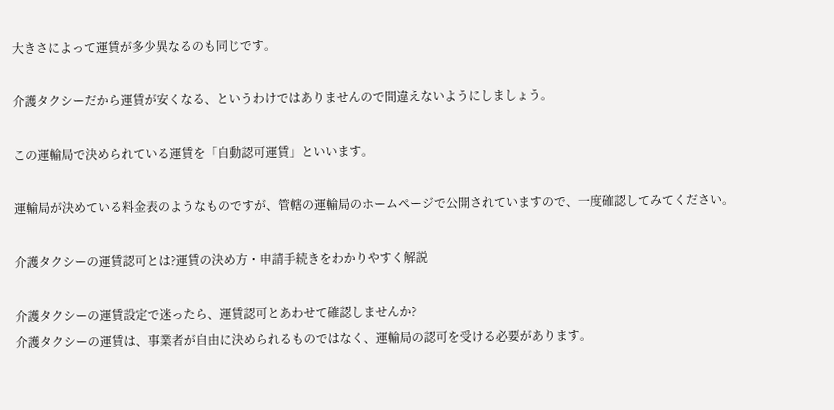大きさによって運賃が多少異なるのも同じです。

介護タクシーだから運賃が安くなる、というわけではありませんので間違えないようにしましょう。

この運輸局で決められている運賃を「自動認可運賃」といいます。

運輸局が決めている料金表のようなものですが、管轄の運輸局のホームページで公開されていますので、一度確認してみてください。

介護タクシーの運賃認可とは?運賃の決め方・申請手続きをわかりやすく解説

介護タクシーの運賃設定で迷ったら、運賃認可とあわせて確認しませんか?
介護タクシーの運賃は、事業者が自由に決められるものではなく、運輸局の認可を受ける必要があります。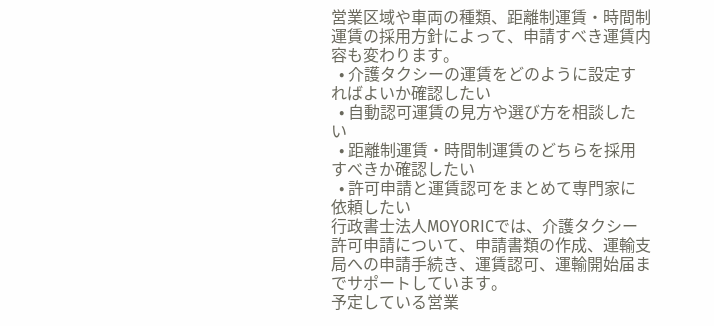営業区域や車両の種類、距離制運賃・時間制運賃の採用方針によって、申請すべき運賃内容も変わります。
  • 介護タクシーの運賃をどのように設定すればよいか確認したい
  • 自動認可運賃の見方や選び方を相談したい
  • 距離制運賃・時間制運賃のどちらを採用すべきか確認したい
  • 許可申請と運賃認可をまとめて専門家に依頼したい
行政書士法人MOYORICでは、介護タクシー許可申請について、申請書類の作成、運輸支局への申請手続き、運賃認可、運輸開始届までサポートしています。
予定している営業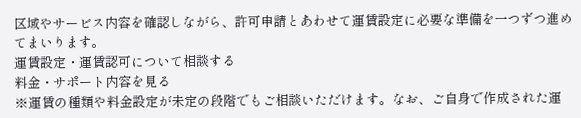区域やサービス内容を確認しながら、許可申請とあわせて運賃設定に必要な準備を一つずつ進めてまいります。
運賃設定・運賃認可について相談する
料金・サポート内容を見る
※運賃の種類や料金設定が未定の段階でもご相談いただけます。なお、ご自身で作成された運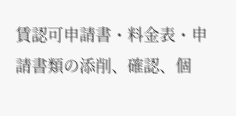賃認可申請書・料金表・申請書類の添削、確認、個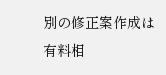別の修正案作成は有料相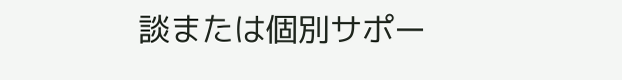談または個別サポー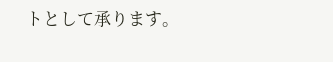トとして承ります。